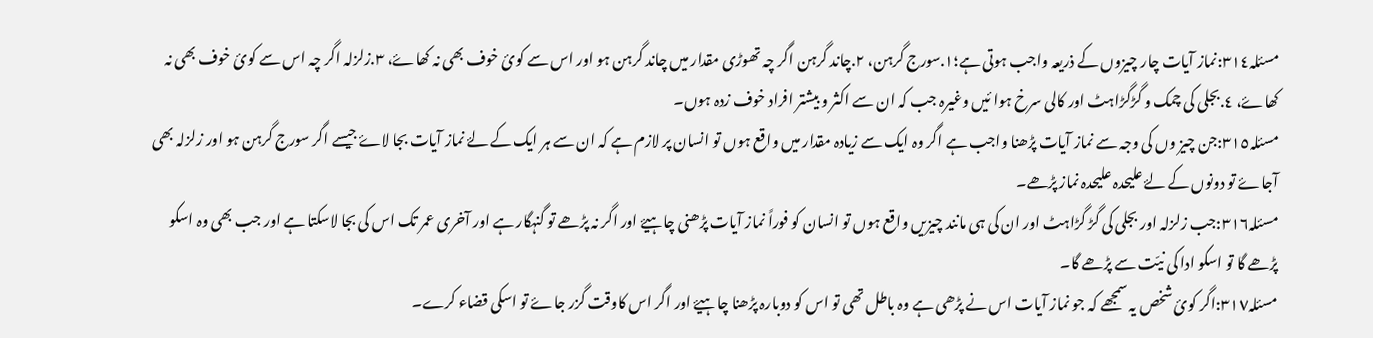مسئلہ٣١٤:نماز آیات چار چیزوں کے ذریعہ واجب ہوتی ہے؛١.سورج گرہن، ٢.چاند گرہن اگر چہ تھوڑی مقدار میں چاند گرہن ہو اور اس سے کوئ خوف بھی نہ کھاۓ، ٣.زلزلہ اگر چہ اس سے کوئ خوف بھی نہ کھاۓ، ٤.بجلی کی چمک و گڑگڑاہٹ اور کالی سرخ ہوا ئیں وغیرہ جب کہ ان سے اکثر و بیشتر افراد خوف زدہ ہوں۔
مسئلہ٣١٥:جن چیز وں کی وجہ سے نماز آیات پڑھنا واجب ہے اگر وہ ایک سے زیادہ مقدار میں واقع ہوں تو انسان پر لازم ہے کہ ان سے ہر ایک کے لۓ نماز آیات بجا لاۓ جیسے اگر سورج گرہن ہو اور زلزلہ بھی آجاۓ تو دونوں کے لۓ علیحدہ علیحدہ نماز پڑھے۔
مسئلہ٣١٦:جب زلزلہ اور بجلی کی گڑ گڑاہٹ اور ان کی ہی مانند چیزیں واقع ہوں تو انسان کو فوراً نماز آیات پڑھنی چاہیۓ اور اگر نہ پڑھے تو گنہگار ہے اور آخری عمر تک اس کی بجا لاسکتا ہے اور جب بھی وہ اسکو پڑھے گا تو اسکو ادا کی نیّت سے پڑھے گا۔
مسئلہ٣١٧:اگر کوئ شخص یہ سمجھے کہ جو نماز آیات اس نے پڑھی ہے وہ باطل تھی تو اس کو دوبارہ پڑھنا چاہیۓ اور اگر اس کاوقت گزر جاۓ تو اسکی قضاء کرے۔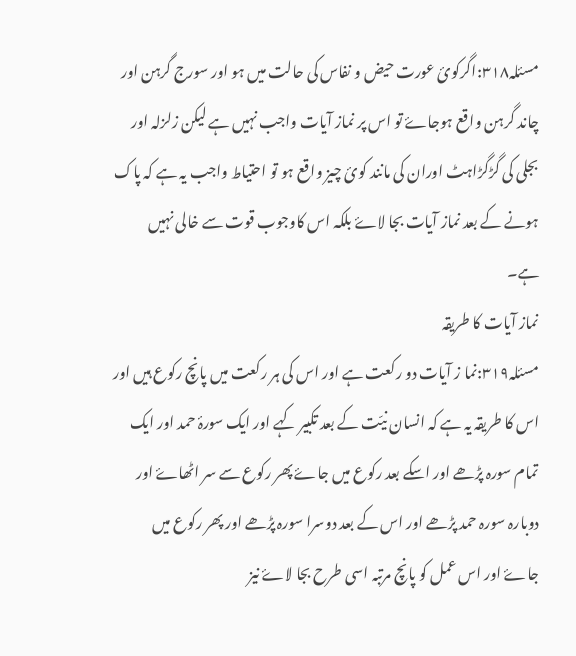مسئلہ٣١٨:اگرکوئ عورت حیض و نفاس کی حالت میں ہو اور سورج گرہن اور چاند گرہن واقع ہوجاۓ تو اس پر نماز آیات واجب نہیں ہے لیکن زلزلہ اور بجلی کی گڑگڑاہٹ اوران کی مانند کوئ چیز واقع ہو تو احتیاط واجب یہ ہے کہ پاک ہونے کے بعد نماز آیات بجا لاۓ بلکہ اس کاوجوب قوت سے خالی نہیں ہے۔
نماز آیات کا طریقہ
مسئلہ٣١٩:نما ز آیات دو رکعت ہے اور اس کی ہر رکعت میں پانچ رکوع ہیں اور اس کا طریقہ یہ ہے کہ انسان نیّت کے بعد تکبیر کہے اور ایک سورۂ حمد اور ایک تمام سورہ پڑھے اور اسکے بعد رکوع میں جاۓ پھر رکوع سے سر اٹھاۓ اور دوبارہ سورہ حمد پڑھے اور اس کے بعد دوسرا سورہ پڑھے اور پھر رکوع میں جاۓ اور اس عمل کو پانچ مرتبہ اسی طرح بجا لاۓ نیز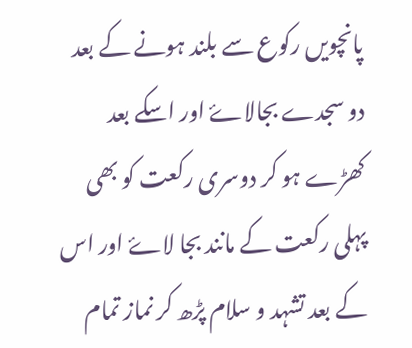پانچویں رکوع سے بلند ہونے کے بعد دو سجدے بجالاۓ اور اسکے بعد کھڑے ہو کر دوسری رکعت کو بھی پہلی رکعت کے مانند بجا لاۓ اور اس کے بعد تشہد و سلام پڑھ کر نماز تمام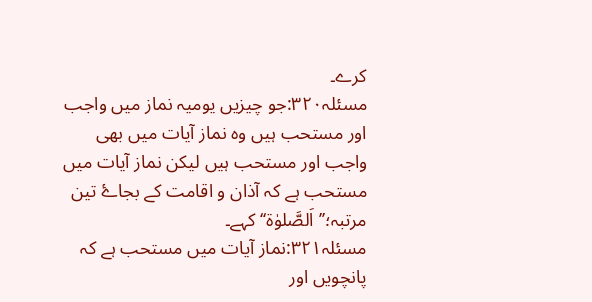کرے۔
مسئلہ٣٢٠:جو چیزیں یومیہ نماز میں واجب اور مستحب ہیں وہ نماز آیات میں بھی واجب اور مستحب ہیں لیکن نماز آیات میں مستحب ہے کہ آذان و اقامت کے بجاۓ تین مرتبہ؛’’اَلصَّلوٰة‘‘ کہے۔
مسئلہ٣٢١:نماز آیات میں مستحب ہے کہ پانچویں اور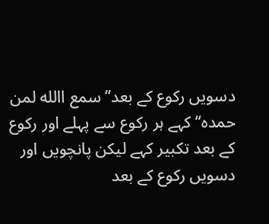دسویں رکوع کے بعد’’سمع االله لمن حمدہ‘‘کہے ہر رکوع سے پہلے اور رکوع کے بعد تکبیر کہے لیکن پانچویں اور دسویں رکوع کے بعد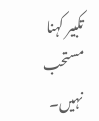تکبیر کہنا مستحب نہیں۔